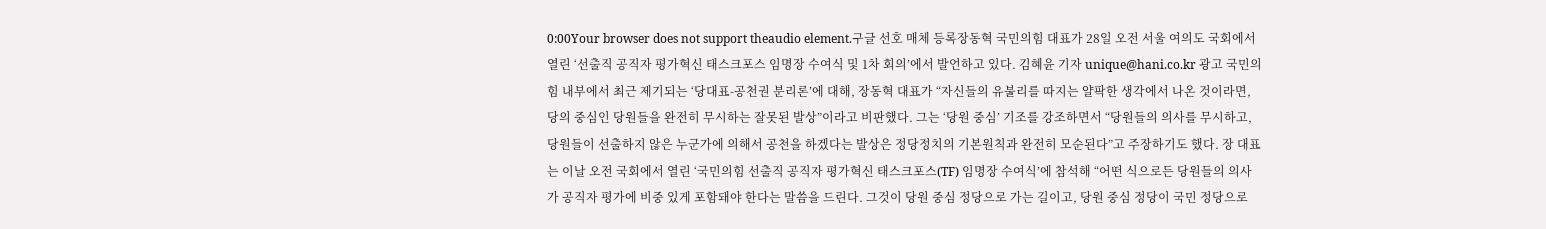0:00Your browser does not support theaudio element.구글 선호 매체 등록장동혁 국민의힘 대표가 28일 오전 서울 여의도 국회에서 열린 ‘선출직 공직자 평가혁신 태스크포스 임명장 수여식 및 1차 회의’에서 발언하고 있다. 김혜윤 기자 unique@hani.co.kr 광고 국민의힘 내부에서 최근 제기되는 ‘당대표-공천권 분리론’에 대해, 장동혁 대표가 “자신들의 유불리를 따지는 얄팍한 생각에서 나온 것이라면, 당의 중심인 당원들을 완전히 무시하는 잘못된 발상”이라고 비판했다. 그는 ‘당원 중심’ 기조를 강조하면서 “당원들의 의사를 무시하고, 당원들이 선출하지 않은 누군가에 의해서 공천을 하겠다는 발상은 정당정치의 기본원칙과 완전히 모순된다”고 주장하기도 했다. 장 대표는 이날 오전 국회에서 열린 ‘국민의힘 선출직 공직자 평가혁신 태스크포스(TF) 임명장 수여식’에 참석해 “어떤 식으로든 당원들의 의사가 공직자 평가에 비중 있게 포함돼야 한다는 말씀을 드린다. 그것이 당원 중심 정당으로 가는 길이고, 당원 중심 정당이 국민 정당으로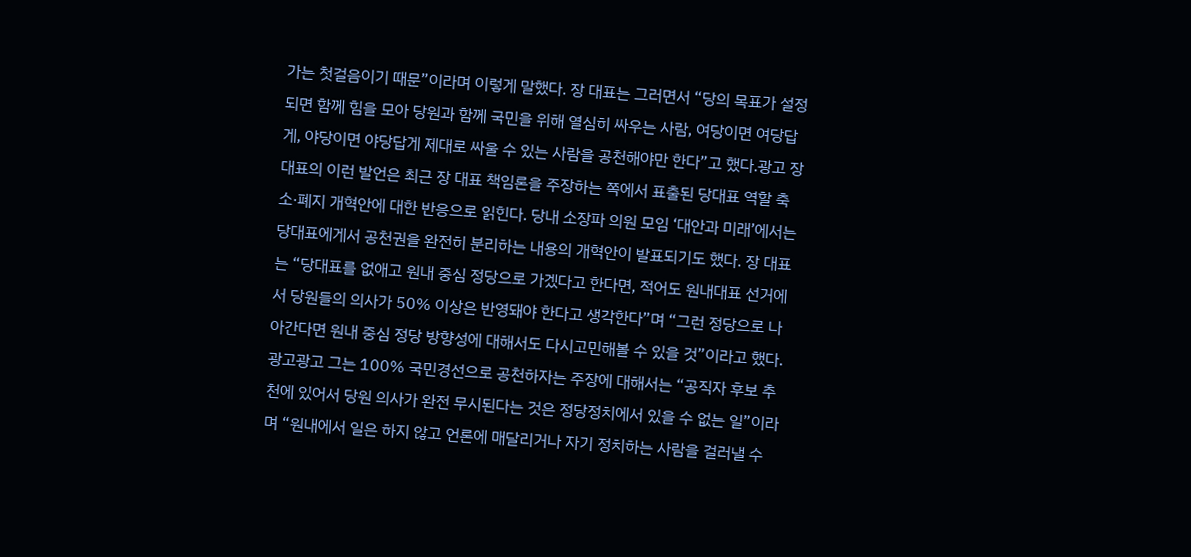가는 첫걸음이기 때문”이라며 이렇게 말했다. 장 대표는 그러면서 “당의 목표가 설정되면 함께 힘을 모아 당원과 함께 국민을 위해 열심히 싸우는 사람, 여당이면 여당답게, 야당이면 야당답게 제대로 싸울 수 있는 사람을 공천해야만 한다”고 했다.광고 장 대표의 이런 발언은 최근 장 대표 책임론을 주장하는 쪽에서 표출된 당대표 역할 축소·폐지 개혁안에 대한 반응으로 읽힌다. 당내 소장파 의원 모임 ‘대안과 미래’에서는 당대표에게서 공천권을 완전히 분리하는 내용의 개혁안이 발표되기도 했다. 장 대표는 “당대표를 없애고 원내 중심 정당으로 가겠다고 한다면, 적어도 원내대표 선거에서 당원들의 의사가 50% 이상은 반영돼야 한다고 생각한다”며 “그런 정당으로 나아간다면 원내 중심 정당 방향성에 대해서도 다시고민해볼 수 있을 것”이라고 했다. 광고광고 그는 100% 국민경선으로 공천하자는 주장에 대해서는 “공직자 후보 추천에 있어서 당원 의사가 완전 무시된다는 것은 정당정치에서 있을 수 없는 일”이라며 “원내에서 일은 하지 않고 언론에 매달리거나 자기 정치하는 사람을 걸러낼 수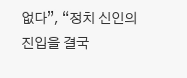없다”, “정치 신인의 진입을 결국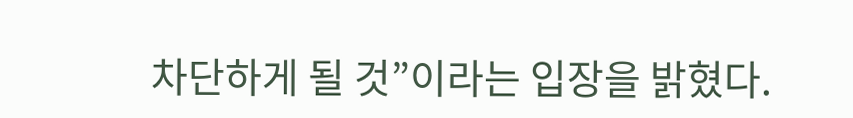차단하게 될 것”이라는 입장을 밝혔다.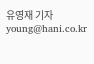유영재 기자 young@hani.co.kr